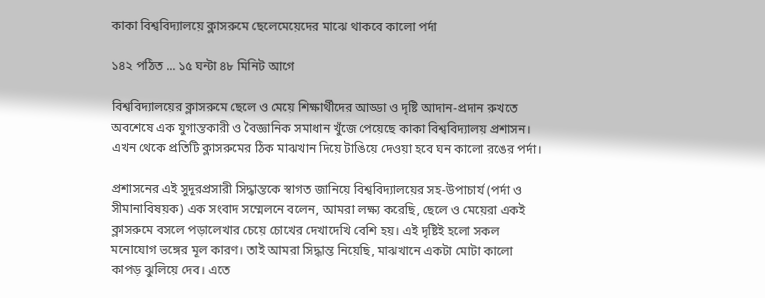কাকা বিশ্ববিদ্যালয়ে ক্লাসরুমে ছেলেমেয়েদের মাঝে থাকবে কালো পর্দা

১৪২ পঠিত ... ১৫ ঘন্টা ৪৮ মিনিট আগে

বিশ্ববিদ্যালয়ের ক্লাসরুমে ছেলে ও মেয়ে শিক্ষার্থীদের আড্ডা ও দৃষ্টি আদান-প্রদান রুখতে অবশেষে এক যুগান্তকারী ও বৈজ্ঞানিক সমাধান খুঁজে পেয়েছে কাকা বিশ্ববিদ্যালয় প্রশাসন। এখন থেকে প্রতিটি ক্লাসরুমের ঠিক মাঝখান দিয়ে টাঙিয়ে দেওয়া হবে ঘন কালো রঙের পর্দা।

প্রশাসনের এই সুদূরপ্রসারী সিদ্ধান্তকে স্বাগত জানিয়ে বিশ্ববিদ্যালয়ের সহ-উপাচার্য (পর্দা ও সীমানাবিষয়ক) এক সংবাদ সম্মেলনে বলেন, আমরা লক্ষ্য করেছি, ছেলে ও মেয়েরা একই ক্লাসরুমে বসলে পড়ালেখার চেয়ে চোখের দেখাদেখি বেশি হয়। এই দৃষ্টিই হলো সকল মনোযোগ ভঙ্গের মূল কারণ। তাই আমরা সিদ্ধান্ত নিয়েছি, মাঝখানে একটা মোটা কালো কাপড় ঝুলিয়ে দেব। এতে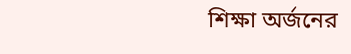শিক্ষা অর্জনের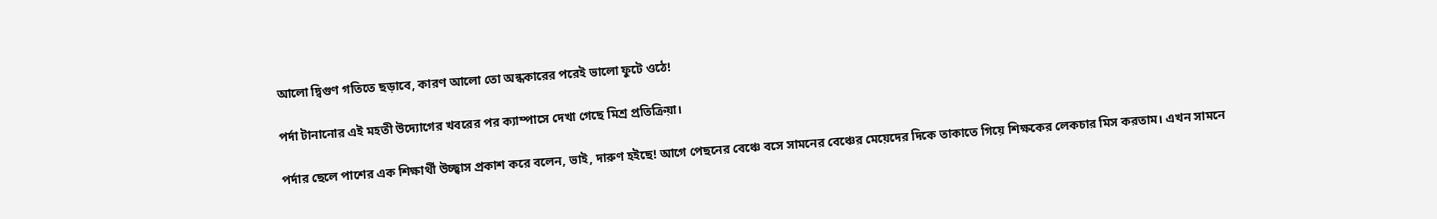আলো দ্বিগুণ গতিতে ছড়াবে, কারণ আলো তো অন্ধকারের পরেই ভালো ফুটে ওঠে!

পর্দা টানানোর এই মহতী উদ্যোগের খবরের পর ক্যাম্পাসে দেখা গেছে মিশ্র প্রতিক্রিয়া।

পর্দার ছেলে পাশের এক শিক্ষার্থী উচ্ছ্বাস প্রকাশ করে বলেন, ভাই, দারুণ হইছে! আগে পেছনের বেঞ্চে বসে সামনের বেঞ্চের মেয়েদের দিকে তাকাতে গিয়ে শিক্ষকের লেকচার মিস করতাম। এখন সামনে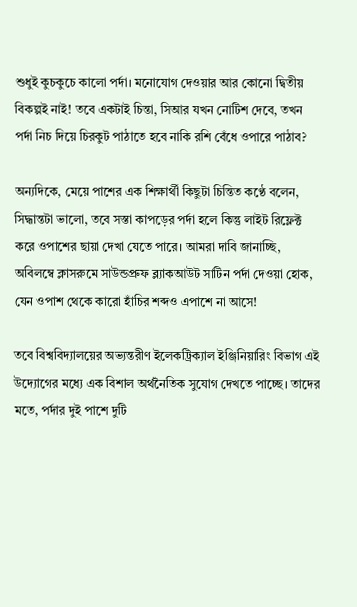শুধুই কুচকুচে কালো পর্দা। মনোযোগ দেওয়ার আর কোনো দ্বিতীয় বিকল্পই নাই! তবে একটাই চিন্তা, সিআর যখন নোটিশ দেবে, তখন পর্দা নিচ দিয়ে চিরকুট পাঠাতে হবে নাকি রশি বেঁধে ওপারে পাঠাব?

অন্যদিকে, মেয়ে পাশের এক শিক্ষার্থী কিছুটা চিন্তিত কণ্ঠে বলেন, সিদ্ধান্তটা ভালো, তবে সস্তা কাপড়ের পর্দা হলে কিন্তু লাইট রিফ্লেক্ট করে ওপাশের ছায়া দেখা যেতে পারে। আমরা দাবি জানাচ্ছি, অবিলম্বে ক্লাসরুমে সাউন্ডপ্রুফ ব্ল্যাকআউট সাটিন পর্দা দেওয়া হোক, যেন ওপাশ থেকে কারো হাঁচির শব্দও এপাশে না আসে!

তবে বিশ্ববিদ্যালয়ের অভ্যন্তরীণ ইলেকট্রিক্যাল ইঞ্জিনিয়ারিং বিভাগ এই উদ্যোগের মধ্যে এক বিশাল অর্থনৈতিক সুযোগ দেখতে পাচ্ছে। তাদের মতে, পর্দার দুই পাশে দুটি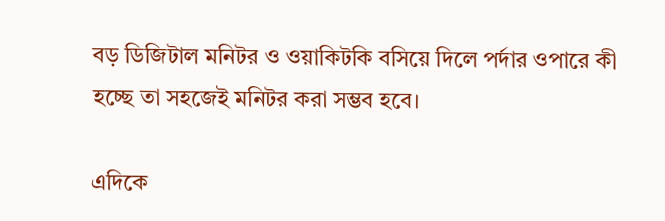বড় ডিজিটাল মনিটর ও ওয়াকিটকি বসিয়ে দিলে পর্দার ওপারে কী হচ্ছে তা সহজেই মনিটর করা সম্ভব হবে।

এদিকে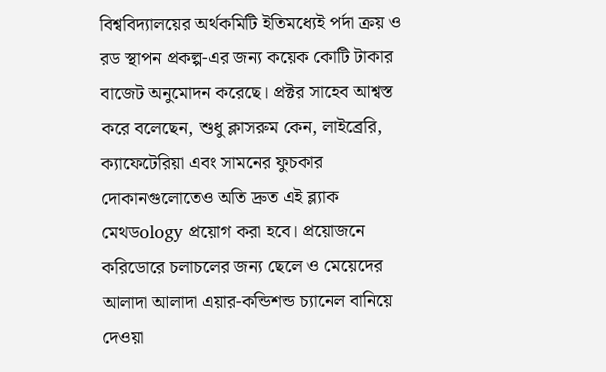বিশ্ববিদ্যালয়ের অর্থকমিটি ইতিমধ্যেই পর্দা ক্রয় ও রড স্থাপন প্রকল্প-এর জন্য কয়েক কোটি টাকার বাজেট অনুমোদন করেছে। প্রক্টর সাহেব আশ্বস্ত করে বলেছেন, শুধু ক্লাসরুম কেন, লাইব্রেরি, ক্যাফেটেরিয়া এবং সামনের ফুচকার দোকানগুলোতেও অতি দ্রুত এই ব্ল্যাক মেথডology প্রয়োগ করা হবে। প্রয়োজনে করিডোরে চলাচলের জন্য ছেলে ও মেয়েদের আলাদা আলাদা এয়ার-কন্ডিশন্ড চ্যানেল বানিয়ে দেওয়া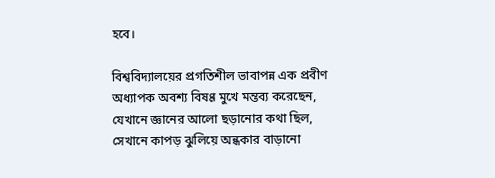হবে।

বিশ্ববিদ্যালয়ের প্রগতিশীল ভাবাপন্ন এক প্রবীণ অধ্যাপক অবশ্য বিষণ্ণ মুখে মন্তব্য করেছেন, যেখানে জ্ঞানের আলো ছড়ানোর কথা ছিল, সেখানে কাপড় ঝুলিয়ে অন্ধকার বাড়ানো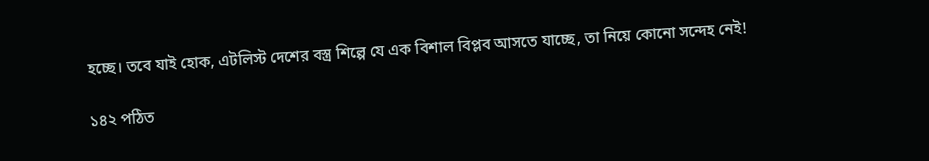হচ্ছে। তবে যাই হোক, এটলিস্ট দেশের বস্ত্র শিল্পে যে এক বিশাল বিপ্লব আসতে যাচ্ছে, তা নিয়ে কোনো সন্দেহ নেই!

১৪২ পঠিত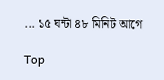... ১৫ ঘন্টা ৪৮ মিনিট আগে

Top